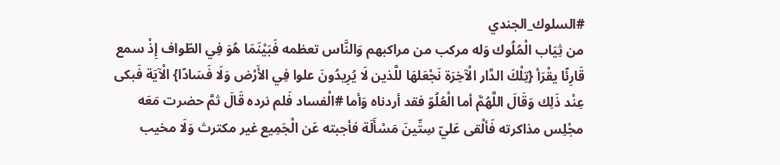#السلوك_الجندي
من ثِيَاب الْمُلُوك وَله مركب من مراكبهم وَالنَّاس تعظمه فَبَيْنَمَا هُوَ فِي الطّواف إِذْ سمع قَارِئًا يقْرَأ {تِلْكَ الدَّار الْآخِرَة نَجْعَلهَا للَّذين لَا يُرِيدُونَ علوا فِي الأَرْض وَلَا فَسَادًا} الْآيَة فَبكى عِنْد ذَلِك وَقَالَ اللَّهُمَّ أما الْعُلُوّ فقد أردناه وَأما #الْفساد فَلم نرده قَالَ ثمَّ حضرت مَعَه مجْلِس مذاكرته فَألْقى عَليّ سِتِّينَ مَسْأَلَة فأجبته عَن الْجَمِيع غير مكترث وَلَا مخيب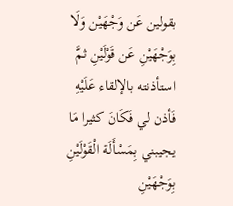بقولين عَن وَجْهَيْن وَلَا بِوَجْهَيْنِ عَن قَوْلَيْنِ ثمَّ استأذنته بالإلقاء عَلَيْهِ فَأذن لي فَكَانَ كثيرا مَا يجيبني بِمَسْأَلَة الْقَوْلَيْنِ بِوَجْهَيْنِ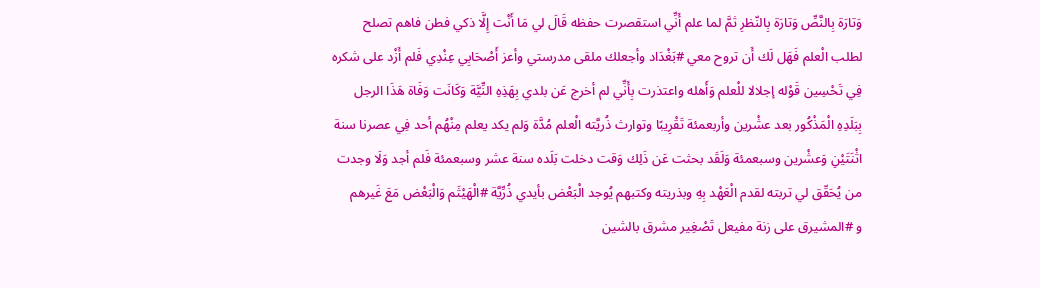وَتارَة بِالنَّصِّ وَتارَة بِالنّظرِ ثمَّ لما علم أَنِّي استقصرت حفظه قَالَ لي مَا أَنْت إِلَّا ذكي فطن فاهم تصلح لطلب الْعلم فَهَل لَك أَن تروح معي #بَغْدَاد وأجعلك ملقى مدرستي وأعز أَصْحَابِي عِنْدِي فَلم أَزْد على شكره فِي تَحْسِين قَوْله إجلالا للْعلم وَأَهله واعتذرت بِأَنِّي لم أخرج عَن بلدي بِهَذِهِ النِّيَّة وَكَانَت وَفَاة هَذَا الرجل بِبَلَدِهِ الْمَذْكُور بعد عشْرين وأربعمئة تَقْرِيبًا وتوارث ذُريَّته الْعلم مُدَّة وَلم يكد يعلم مِنْهُم أحد فِي عصرنا سنة اثْنَتَيْنِ وَعشْرين وسبعمئة وَلَقَد بحثت عَن ذَلِك وَقت دخلت بَلَده سنة عشر وسبعمئة فَلم أجد وَلَا وجدت من يُحَقّق لي تربته لقدم الْعَهْد بِهِ وبذريته وكتبهم يُوجد الْبَعْض بأيدي ذُرِّيَّة #الْهَيْثَم وَالْبَعْض مَعَ غَيرهم
و #المشيرق على زنة مفيعل تَصْغِير مشرق بالشين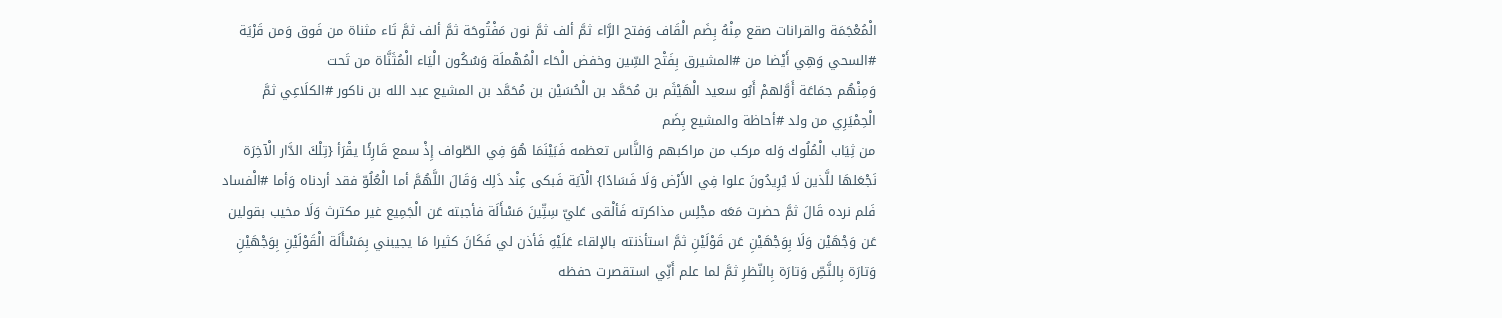الْمُعْجَمَة والقرانات صقع مِنْهُ بِضَم الْقَاف وَفتح الرَّاء ثمَّ ألف ثمَّ نون مَفْتُوحَة ثمَّ ألف ثمَّ تَاء مثناة من فَوق وَمن قَرْيَة #السحي وَهِي أَيْضا من #المشيرق بِفَتْح السِّين وخفض الْحَاء الْمُهْملَة وَسُكُون الْيَاء الْمُثَنَّاة من تَحت
وَمِنْهُم جمَاعَة أَوَّلهمْ أَبُو سعيد الْهَيْثَم بن مُحَمَّد بن الْحُسَيْن بن مُحَمَّد بن المشيع عبد الله بن ناكور #الكلَاعِي ثمَّ الْحِمْيَرِي من ولد #أحاظة والمشيع بِضَم
من ثِيَاب الْمُلُوك وَله مركب من مراكبهم وَالنَّاس تعظمه فَبَيْنَمَا هُوَ فِي الطّواف إِذْ سمع قَارِئًا يقْرَأ {تِلْكَ الدَّار الْآخِرَة نَجْعَلهَا للَّذين لَا يُرِيدُونَ علوا فِي الأَرْض وَلَا فَسَادًا} الْآيَة فَبكى عِنْد ذَلِك وَقَالَ اللَّهُمَّ أما الْعُلُوّ فقد أردناه وَأما #الْفساد فَلم نرده قَالَ ثمَّ حضرت مَعَه مجْلِس مذاكرته فَألْقى عَليّ سِتِّينَ مَسْأَلَة فأجبته عَن الْجَمِيع غير مكترث وَلَا مخيب بقولين عَن وَجْهَيْن وَلَا بِوَجْهَيْنِ عَن قَوْلَيْنِ ثمَّ استأذنته بالإلقاء عَلَيْهِ فَأذن لي فَكَانَ كثيرا مَا يجيبني بِمَسْأَلَة الْقَوْلَيْنِ بِوَجْهَيْنِ وَتارَة بِالنَّصِّ وَتارَة بِالنّظرِ ثمَّ لما علم أَنِّي استقصرت حفظه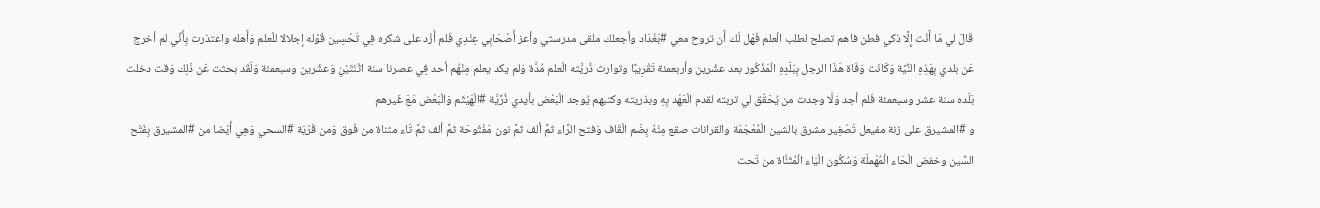قَالَ لي مَا أَنْت إِلَّا ذكي فطن فاهم تصلح لطلب الْعلم فَهَل لَك أَن تروح معي #بَغْدَاد وأجعلك ملقى مدرستي وأعز أَصْحَابِي عِنْدِي فَلم أَزْد على شكره فِي تَحْسِين قَوْله إجلالا للْعلم وَأَهله واعتذرت بِأَنِّي لم أخرج عَن بلدي بِهَذِهِ النِّيَّة وَكَانَت وَفَاة هَذَا الرجل بِبَلَدِهِ الْمَذْكُور بعد عشْرين وأربعمئة تَقْرِيبًا وتوارث ذُريَّته الْعلم مُدَّة وَلم يكد يعلم مِنْهُم أحد فِي عصرنا سنة اثْنَتَيْنِ وَعشْرين وسبعمئة وَلَقَد بحثت عَن ذَلِك وَقت دخلت بَلَده سنة عشر وسبعمئة فَلم أجد وَلَا وجدت من يُحَقّق لي تربته لقدم الْعَهْد بِهِ وبذريته وكتبهم يُوجد الْبَعْض بأيدي ذُرِّيَّة #الْهَيْثَم وَالْبَعْض مَعَ غَيرهم
و #المشيرق على زنة مفيعل تَصْغِير مشرق بالشين الْمُعْجَمَة والقرانات صقع مِنْهُ بِضَم الْقَاف وَفتح الرَّاء ثمَّ ألف ثمَّ نون مَفْتُوحَة ثمَّ ألف ثمَّ تَاء مثناة من فَوق وَمن قَرْيَة #السحي وَهِي أَيْضا من #المشيرق بِفَتْح السِّين وخفض الْحَاء الْمُهْملَة وَسُكُون الْيَاء الْمُثَنَّاة من تَحت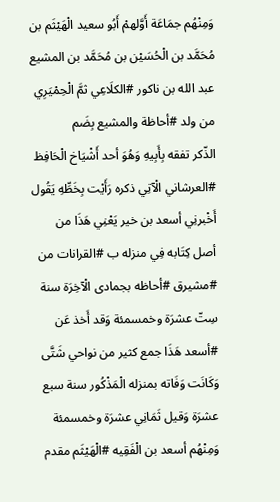وَمِنْهُم جمَاعَة أَوَّلهمْ أَبُو سعيد الْهَيْثَم بن مُحَمَّد بن الْحُسَيْن بن مُحَمَّد بن المشيع عبد الله بن ناكور #الكلَاعِي ثمَّ الْحِمْيَرِي من ولد #أحاظة والمشيع بِضَم
الذّكر تفقه بِأَبِيهِ وَهُوَ أحد أَشْيَاخ الْحَافِظ #العرشاني الْآتِي ذكره رَأَيْت بِخَطِّهِ يَقُول أَخْبرنِي أسعد بن خير يَعْنِي هَذَا من أصل كِتَابه فِي منزله ب #القرانات من #مشيرق #أحاظه بجمادى الْآخِرَة سنة سِتّ عشرَة وخمسمئة وَقد أَخذ عَن #أسعد هَذَا جمع كثير من نواحي شَتَّى وَكَانَت وَفَاته بمنزله الْمَذْكُور سنة سبع عشرَة وَقيل ثَمَانِي عشرَة وخمسمئة
وَمِنْهُم أسعد بن الْفَقِيه #الْهَيْثَم مقدم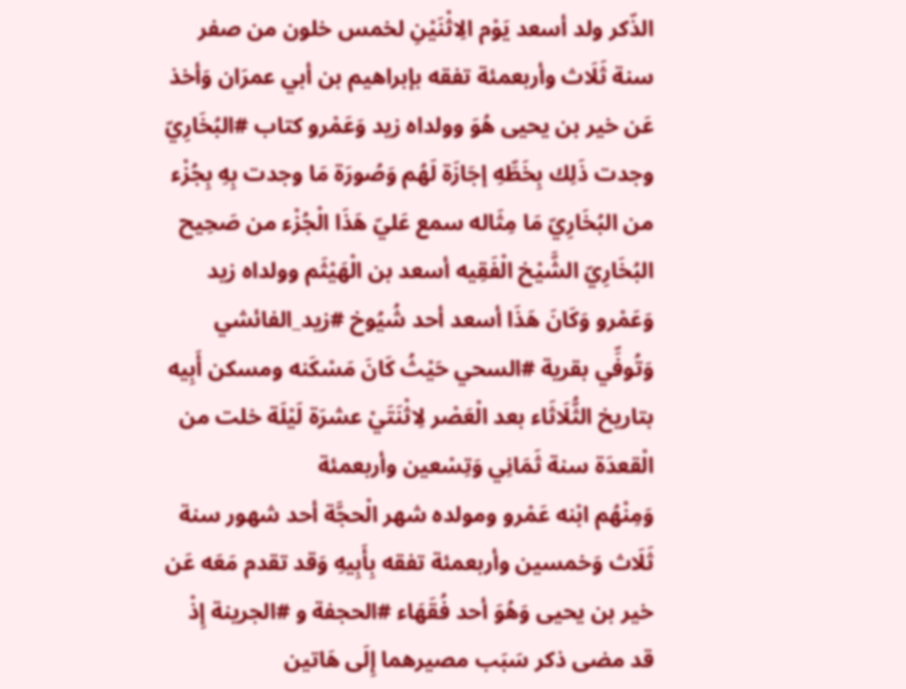الذّكر ولد أسعد يَوْم الِاثْنَيْنِ لخمس خلون من صفر سنة ثَلَاث وأربعمئة تفقه بإبراهيم بن أبي عمرَان وَأخذ عَن خير بن يحيى هُوَ وولداه زيد وَعَمْرو كتاب #البُخَارِيّ وجدت ذَلِك بِخَطِّهِ إجَازَة لَهُم وَصُورَة مَا وجدت بِهِ بِجُزْء من البُخَارِيّ مَا مِثَاله سمع عَليّ هَذَا الْجُزْء من صَحِيح البُخَارِيّ الشَّيْخ الْفَقِيه أسعد بن الْهَيْثَم وولداه زيد وَعَمْرو وَكَانَ هَذَا أسعد أحد شُيُوخ #زيد_الفائشي وَتُوفِّي بقرية #السحي حَيْثُ كَانَ مَسْكَنه ومسكن أَبِيه بتاريخ الثُّلَاثَاء بعد الْعَصْر لِاثْنَتَيْ عشرَة لَيْلَة خلت من الْقعدَة سنة ثَمَانِي وَتِسْعين وأربعمئة
وَمِنْهُم ابْنه عَمْرو ومولده شهر الْحجَّة أحد شهور سنة ثَلَاث وَخمسين وأربعمئة تفقه بِأَبِيهِ وَقد تقدم مَعَه عَن خير بن يحيى وَهُوَ أحد فُقَهَاء #الحجفة و #الجرينة إِذْ قد مضى ذكر سَبَب مصيرهما إِلَى هَاتين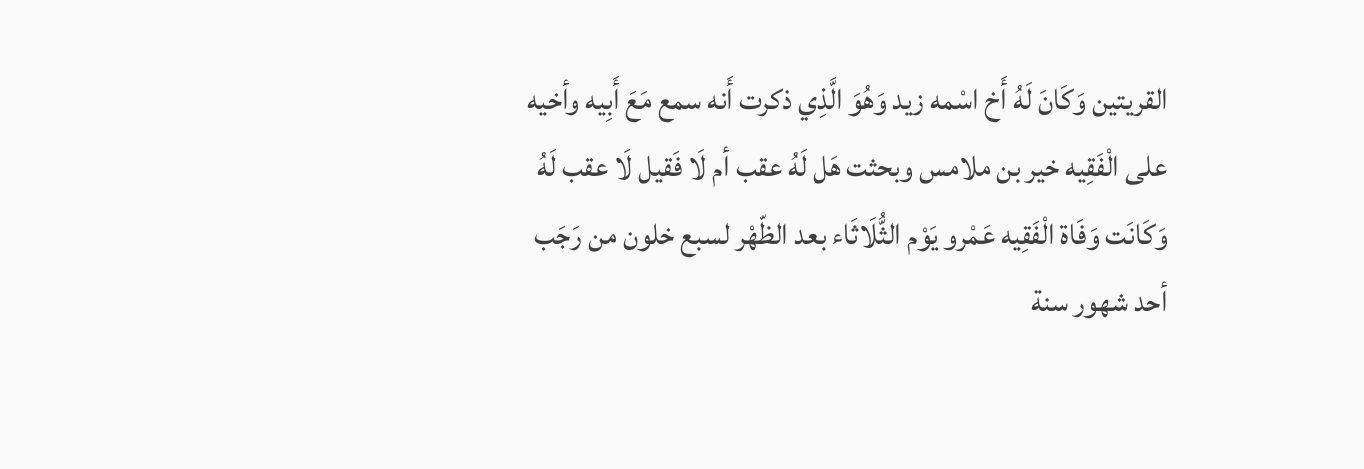القريتين وَكَانَ لَهُ أَخ اسْمه زيد وَهُوَ الَّذِي ذكرت أَنه سمع مَعَ أَبِيه وأخيه على الْفَقِيه خير بن ملامس وبحثت هَل لَهُ عقب أم لَا فَقيل لَا عقب لَهُ وَكَانَت وَفَاة الْفَقِيه عَمْرو يَوْم الثُّلَاثَاء بعد الظّهْر لسبع خلون من رَجَب أحد شهور سنة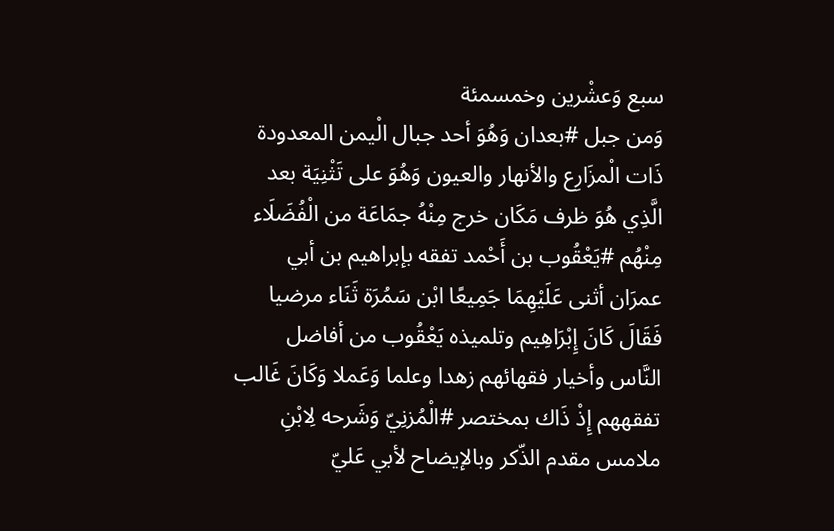سبع وَعشْرين وخمسمئة
وَمن جبل #بعدان وَهُوَ أحد جبال الْيمن المعدودة ذَات الْمزَارِع والأنهار والعيون وَهُوَ على تَثْنِيَة بعد الَّذِي هُوَ ظرف مَكَان خرج مِنْهُ جمَاعَة من الْفُضَلَاء
مِنْهُم #يَعْقُوب بن أَحْمد تفقه بإبراهيم بن أبي عمرَان أثنى عَلَيْهِمَا جَمِيعًا ابْن سَمُرَة ثَنَاء مرضيا فَقَالَ كَانَ إِبْرَاهِيم وتلميذه يَعْقُوب من أفاضل النَّاس وأخيار فقهائهم زهدا وعلما وَعَملا وَكَانَ غَالب تفقههم إِذْ ذَاك بمختصر #الْمُزنِيّ وَشَرحه لِابْنِ ملامس مقدم الذّكر وبالإيضاح لأبي عَليّ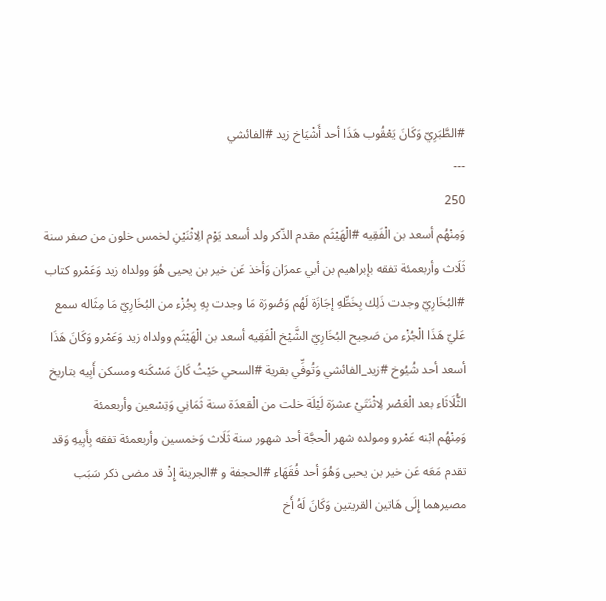#الطَّبَرِيّ وَكَانَ يَعْقُوب هَذَا أحد أَشْيَاخ زيد #الفائشي
---
250
وَمِنْهُم أسعد بن الْفَقِيه #الْهَيْثَم مقدم الذّكر ولد أسعد يَوْم الِاثْنَيْنِ لخمس خلون من صفر سنة ثَلَاث وأربعمئة تفقه بإبراهيم بن أبي عمرَان وَأخذ عَن خير بن يحيى هُوَ وولداه زيد وَعَمْرو كتاب #البُخَارِيّ وجدت ذَلِك بِخَطِّهِ إجَازَة لَهُم وَصُورَة مَا وجدت بِهِ بِجُزْء من البُخَارِيّ مَا مِثَاله سمع عَليّ هَذَا الْجُزْء من صَحِيح البُخَارِيّ الشَّيْخ الْفَقِيه أسعد بن الْهَيْثَم وولداه زيد وَعَمْرو وَكَانَ هَذَا أسعد أحد شُيُوخ #زيد_الفائشي وَتُوفِّي بقرية #السحي حَيْثُ كَانَ مَسْكَنه ومسكن أَبِيه بتاريخ الثُّلَاثَاء بعد الْعَصْر لِاثْنَتَيْ عشرَة لَيْلَة خلت من الْقعدَة سنة ثَمَانِي وَتِسْعين وأربعمئة
وَمِنْهُم ابْنه عَمْرو ومولده شهر الْحجَّة أحد شهور سنة ثَلَاث وَخمسين وأربعمئة تفقه بِأَبِيهِ وَقد تقدم مَعَه عَن خير بن يحيى وَهُوَ أحد فُقَهَاء #الحجفة و #الجرينة إِذْ قد مضى ذكر سَبَب مصيرهما إِلَى هَاتين القريتين وَكَانَ لَهُ أَخ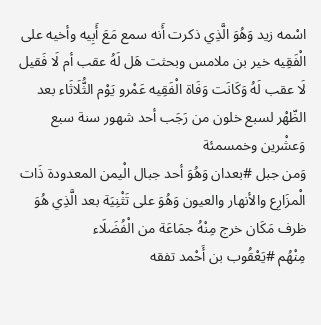اسْمه زيد وَهُوَ الَّذِي ذكرت أَنه سمع مَعَ أَبِيه وأخيه على الْفَقِيه خير بن ملامس وبحثت هَل لَهُ عقب أم لَا فَقيل لَا عقب لَهُ وَكَانَت وَفَاة الْفَقِيه عَمْرو يَوْم الثُّلَاثَاء بعد الظّهْر لسبع خلون من رَجَب أحد شهور سنة سبع وَعشْرين وخمسمئة
وَمن جبل #بعدان وَهُوَ أحد جبال الْيمن المعدودة ذَات الْمزَارِع والأنهار والعيون وَهُوَ على تَثْنِيَة بعد الَّذِي هُوَ ظرف مَكَان خرج مِنْهُ جمَاعَة من الْفُضَلَاء
مِنْهُم #يَعْقُوب بن أَحْمد تفقه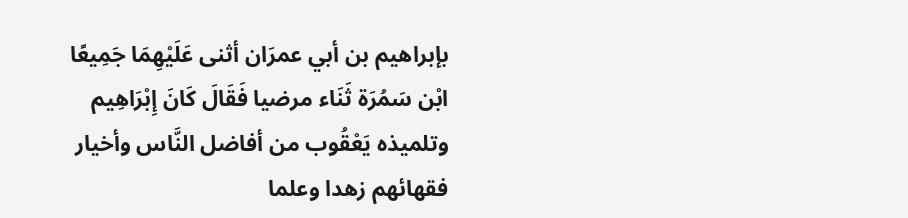بإبراهيم بن أبي عمرَان أثنى عَلَيْهِمَا جَمِيعًا ابْن سَمُرَة ثَنَاء مرضيا فَقَالَ كَانَ إِبْرَاهِيم وتلميذه يَعْقُوب من أفاضل النَّاس وأخيار فقهائهم زهدا وعلما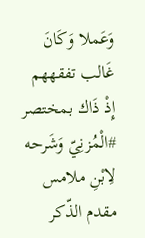وَعَملا وَكَانَ غَالب تفقههم إِذْ ذَاك بمختصر #الْمُزنِيّ وَشَرحه لِابْنِ ملامس مقدم الذّكر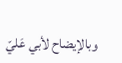وبالإيضاح لأبي عَليّ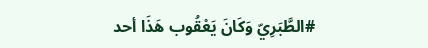#الطَّبَرِيّ وَكَانَ يَعْقُوب هَذَا أحد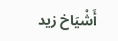أَشْيَاخ زيد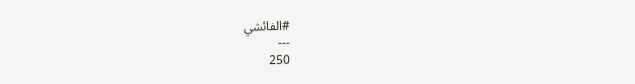#الفائشي
---
250